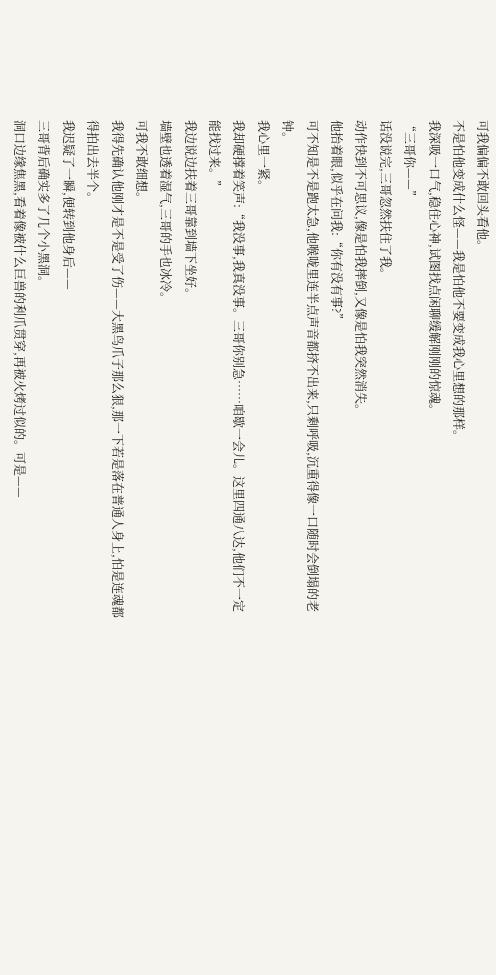可我偏偏不敢回头看他。
不是怕他变成什么怪——我是怕他不要变成我心里想的那样。
我深吸一口气,稳住心神,试图找点闲聊缓解刚刚的惊魂。
“三哥你——”
话没说完,三哥忽然扶住了我。
动作快到不可思议,像是怕我摔倒,又像是怕我突然消失。
他抬着眼,似乎在问我:“你有没有事?”
可不知是不是跑太急,他喉咙里连半点声音都挤不出来,只剩呼吸,沉重得像一口随时会倒塌的老钟。
我心里一紧。
我却硬撑着笑声:“我没事,我真没事。三哥你别急……咱歇一会儿。这里四通八达,他们不一定能找过来。”
我边说边扶着三哥靠到墙下坐好。
墙壁也透着湿气,三哥的手也冰冷。
可我不敢细想。
我得先确认他刚才是不是受了伤——大黑鸟爪子那么狠,那一下若是落在普通人身上,怕是连魂都得拍出去半个。
我迟疑了一瞬,便转到他身后——
三哥背后确实多了几个小黑洞。
洞口边缘焦黑,看着像被什么巨兽的利爪贯穿,再被火烤过似的。可是——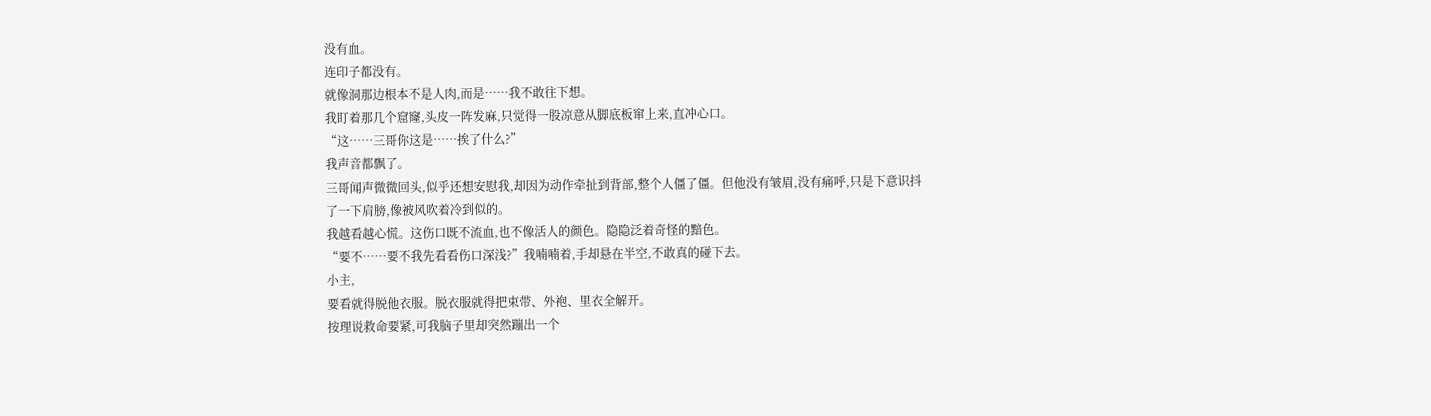没有血。
连印子都没有。
就像洞那边根本不是人肉,而是……我不敢往下想。
我盯着那几个窟窿,头皮一阵发麻,只觉得一股凉意从脚底板窜上来,直冲心口。
“这……三哥你这是……挨了什么?”
我声音都飘了。
三哥闻声微微回头,似乎还想安慰我,却因为动作牵扯到背部,整个人僵了僵。但他没有皱眉,没有痛呼,只是下意识抖了一下肩膀,像被风吹着冷到似的。
我越看越心慌。这伤口既不流血,也不像活人的颜色。隐隐泛着奇怪的黯色。
“要不……要不我先看看伤口深浅?”我喃喃着,手却悬在半空,不敢真的碰下去。
小主,
要看就得脱他衣服。脱衣服就得把束带、外袍、里衣全解开。
按理说救命要紧,可我脑子里却突然蹦出一个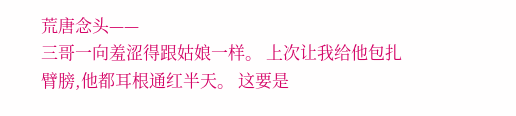荒唐念头——
三哥一向羞涩得跟姑娘一样。 上次让我给他包扎臂膀,他都耳根通红半天。 这要是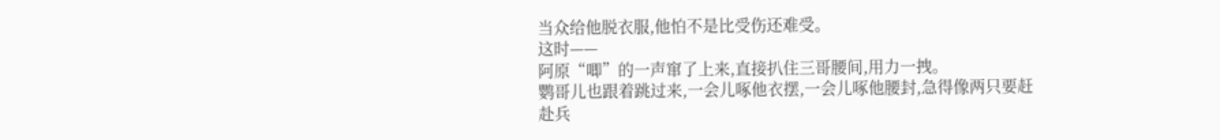当众给他脱衣服,他怕不是比受伤还难受。
这时——
阿原“唧”的一声窜了上来,直接扒住三哥腰间,用力一拽。
鹦哥儿也跟着跳过来,一会儿啄他衣摆,一会儿啄他腰封,急得像两只要赶赴兵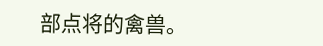部点将的禽兽。